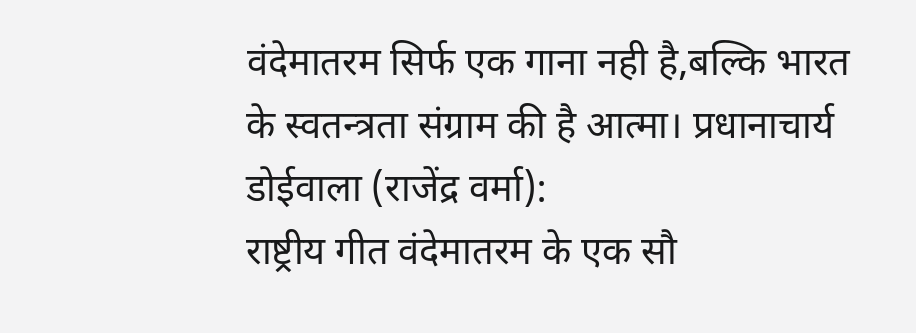वंदेमातरम सिर्फ एक गाना नही है,बल्कि भारत के स्वतन्त्रता संग्राम की है आत्मा। प्रधानाचार्य
डोईवाला (राजेंद्र वर्मा):
राष्ट्रीय गीत वंदेमातरम के एक सौ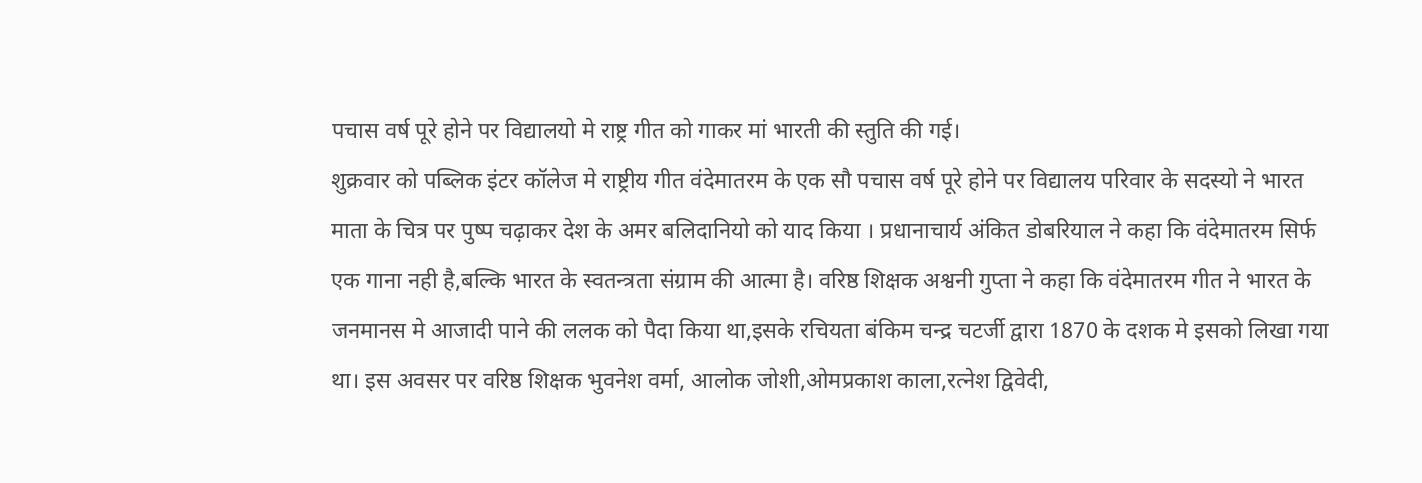पचास वर्ष पूरे होने पर विद्यालयो मे राष्ट्र गीत को गाकर मां भारती की स्तुति की गई।
शुक्रवार को पब्लिक इंटर कॉलेज मे राष्ट्रीय गीत वंदेमातरम के एक सौ पचास वर्ष पूरे होने पर विद्यालय परिवार के सदस्यो ने भारत माता के चित्र पर पुष्प चढ़ाकर देश के अमर बलिदानियो को याद किया । प्रधानाचार्य अंकित डोबरियाल ने कहा कि वंदेमातरम सिर्फ एक गाना नही है,बल्कि भारत के स्वतन्त्रता संग्राम की आत्मा है। वरिष्ठ शिक्षक अश्वनी गुप्ता ने कहा कि वंदेमातरम गीत ने भारत के जनमानस मे आजादी पाने की ललक को पैदा किया था,इसके रचियता बंकिम चन्द्र चटर्जी द्वारा 1870 के दशक मे इसको लिखा गया था। इस अवसर पर वरिष्ठ शिक्षक भुवनेश वर्मा, आलोक जोशी,ओमप्रकाश काला,रत्नेश द्विवेदी,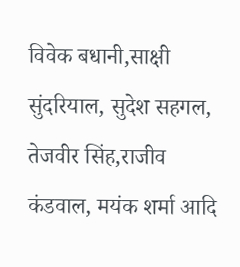विवेक बधानी,साक्षी सुंदरियाल, सुदेश सहगल, तेजवीर सिंह,राजीव कंडवाल, मयंक शर्मा आदि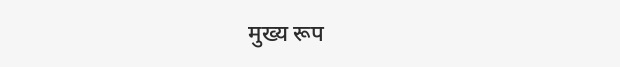मुख्य रूप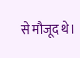से मौजूद थे।